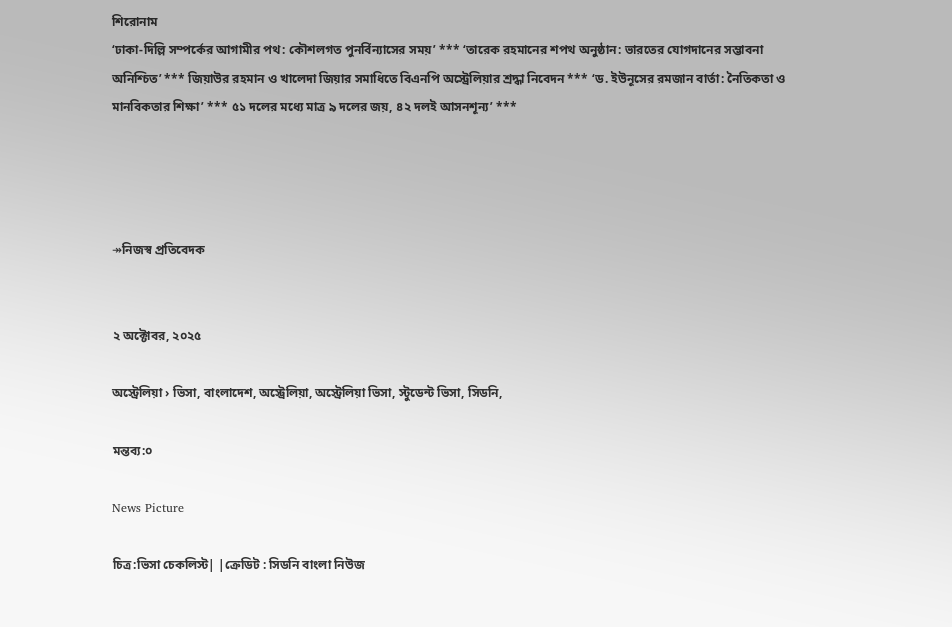শিরোনাম
‘ঢাকা-দিল্লি সম্পর্কের আগামীর পথ: কৌশলগত পুনর্বিন্যাসের সময়’ *** ‘তারেক রহমানের শপথ অনুষ্ঠান: ভারতের যোগদানের সম্ভাবনা অনিশ্চিত’ *** জিয়াউর রহমান ও খালেদা জিয়ার সমাধিতে বিএনপি অস্ট্রেলিয়ার শ্রদ্ধা নিবেদন *** ‘ড. ইউনূসের রমজান বার্তা: নৈতিকতা ও মানবিকতার শিক্ষা’ *** ৫১ দলের মধ্যে মাত্র ৯ দলের জয়, ৪২ দলই আসনশূন্য’ ***




↠নিজস্ব প্রতিবেদক


২ অক্টোবর, ২০২৫

অস্ট্রেলিয়া › ভিসা, বাংলাদেশ, অস্ট্রেলিয়া, অস্ট্রেলিয়া ভিসা, স্টুডেন্ট ভিসা, সিডনি,

মন্তব্য:০

News Picture

চিত্র:ভিসা চেকলিস্ট| |ক্রেডিট : সিডনি বাংলা নিউজ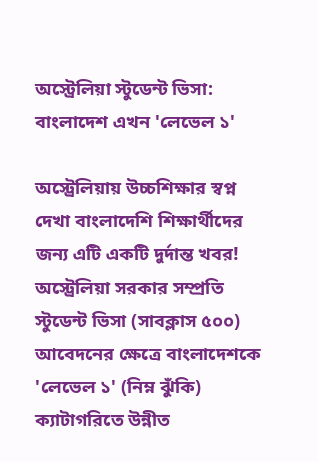অস্ট্রেলিয়া স্টুডেন্ট ভিসা: বাংলাদেশ এখন 'লেভেল ১'

অস্ট্রেলিয়ায় উচ্চশিক্ষার স্বপ্ন দেখা বাংলাদেশি শিক্ষার্থীদের জন্য এটি একটি দুর্দান্ত খবর! অস্ট্রেলিয়া সরকার সম্প্রতি স্টুডেন্ট ভিসা (সাবক্লাস ৫০০) আবেদনের ক্ষেত্রে বাংলাদেশকে 'লেভেল ১' (নিম্ন ঝুঁকি) ক্যাটাগরিতে উন্নীত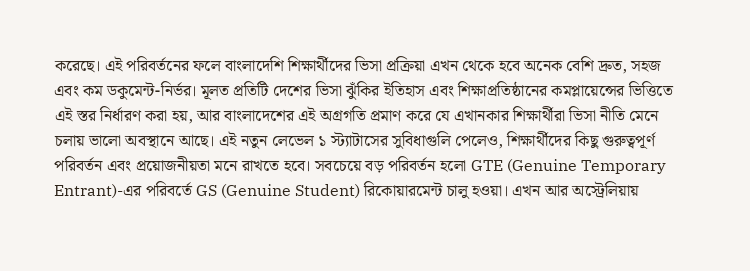করেছে। এই পরিবর্তনের ফলে বাংলাদেশি শিক্ষার্থীদের ভিসা প্রক্রিয়া এখন থেকে হবে অনেক বেশি দ্রুত, সহজ এবং কম ডকুমেন্ট-নির্ভর। মূলত প্রতিটি দেশের ভিসা ঝুঁকির ইতিহাস এবং শিক্ষাপ্রতিষ্ঠানের কমপ্লায়েন্সের ভিত্তিতে এই স্তর নির্ধারণ করা হয়, আর বাংলাদেশের এই অগ্রগতি প্রমাণ করে যে এখানকার শিক্ষার্থীরা ভিসা নীতি মেনে চলায় ভালো অবস্থানে আছে। এই নতুন লেভেল ১ স্ট্যাটাসের সুবিধাগুলি পেলেও, শিক্ষার্থীদের কিছু গুরুত্বপূর্ণ পরিবর্তন এবং প্রয়োজনীয়তা মনে রাখতে হবে। সবচেয়ে বড় পরিবর্তন হলো GTE (Genuine Temporary Entrant)-এর পরিবর্তে GS (Genuine Student) রিকোয়ারমেন্ট চালু হওয়া। এখন আর অস্ট্রেলিয়ায়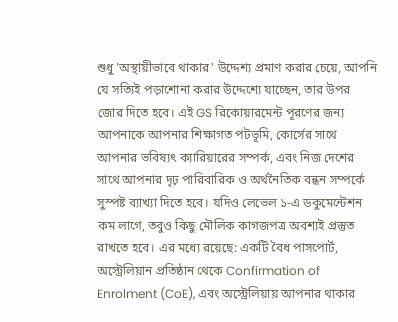শুধু 'অস্থায়ীভাবে থাকার' উদ্দেশ্য প্রমাণ করার চেয়ে, আপনি যে সত্যিই পড়াশোনা করার উদ্দেশ্যে যাচ্ছেন, তার উপর জোর দিতে হবে। এই GS রিকোয়ারমেন্ট পূরণের জন্য আপনাকে আপনার শিক্ষাগত পটভূমি, কোর্সের সাথে আপনার ভবিষ্যৎ ক্যারিয়ারের সম্পর্ক, এবং নিজ দেশের সাথে আপনার দৃঢ় পারিবারিক ও অর্থনৈতিক বন্ধন সম্পর্কে সুস্পষ্ট ব্যাখ্যা দিতে হবে। যদিও লেভেল ১-এ ডকুমেন্টেশন কম লাগে, তবুও কিছু মৌলিক কাগজপত্র অবশ্যই প্রস্তুত রাখতে হবে। এর মধ্যে রয়েছে: একটি বৈধ পাসপোর্ট, অস্ট্রেলিয়ান প্রতিষ্ঠান থেকে Confirmation of Enrolment (CoE), এবং অস্ট্রেলিয়ায় আপনার থাকার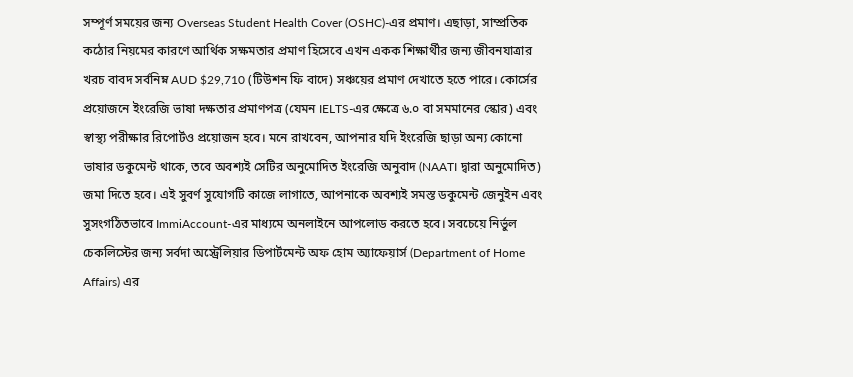সম্পূর্ণ সময়ের জন্য Overseas Student Health Cover (OSHC)-এর প্রমাণ। এছাড়া, সাম্প্রতিক কঠোর নিয়মের কারণে আর্থিক সক্ষমতার প্রমাণ হিসেবে এখন একক শিক্ষার্থীর জন্য জীবনযাত্রার খরচ বাবদ সর্বনিম্ন AUD $29,710 (টিউশন ফি বাদে) সঞ্চয়ের প্রমাণ দেখাতে হতে পারে। কোর্সের প্রয়োজনে ইংরেজি ভাষা দক্ষতার প্রমাণপত্র (যেমন IELTS-এর ক্ষেত্রে ৬.০ বা সমমানের স্কোর) এবং স্বাস্থ্য পরীক্ষার রিপোর্টও প্রয়োজন হবে। মনে রাখবেন, আপনার যদি ইংরেজি ছাড়া অন্য কোনো ভাষার ডকুমেন্ট থাকে, তবে অবশ্যই সেটির অনুমোদিত ইংরেজি অনুবাদ (NAATI দ্বারা অনুমোদিত) জমা দিতে হবে। এই সুবর্ণ সুযোগটি কাজে লাগাতে, আপনাকে অবশ্যই সমস্ত ডকুমেন্ট জেনুইন এবং সুসংগঠিতভাবে ImmiAccount-এর মাধ্যমে অনলাইনে আপলোড করতে হবে। সবচেয়ে নির্ভুল চেকলিস্টের জন্য সর্বদা অস্ট্রেলিয়ার ডিপার্টমেন্ট অফ হোম অ্যাফেয়ার্স (Department of Home Affairs) এর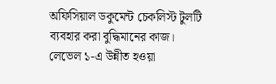অফিসিয়াল ডকুমেন্ট চেকলিস্ট টুলটি ব্যবহার করা বুদ্ধিমানের কাজ। লেভেল ১-এ উন্নীত হওয়া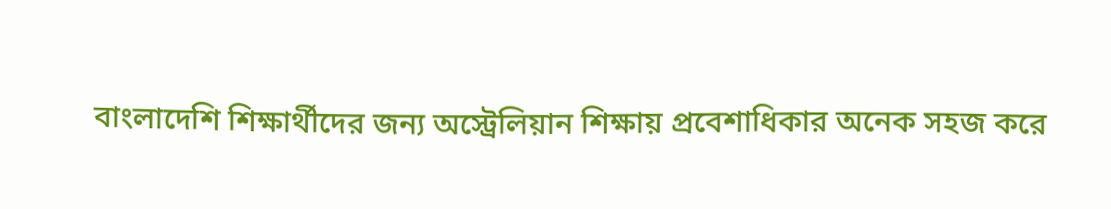বাংলাদেশি শিক্ষার্থীদের জন্য অস্ট্রেলিয়ান শিক্ষায় প্রবেশাধিকার অনেক সহজ করে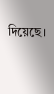দিয়েছে।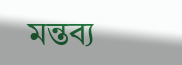মন্তব্য